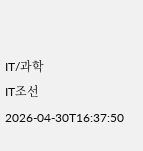IT/과학
IT조선
2026-04-30T16:37:50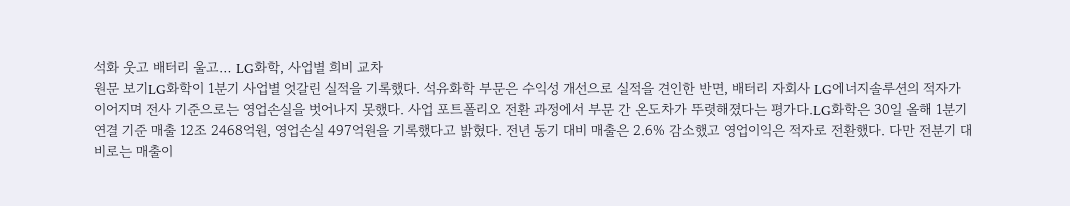석화 웃고 배터리 울고… LG화학, 사업별 희비 교차
원문 보기LG화학이 1분기 사업별 엇갈린 실적을 기록했다. 석유화학 부문은 수익성 개선으로 실적을 견인한 반면, 배터리 자회사 LG에너지솔루션의 적자가 이어지며 전사 기준으로는 영업손실을 벗어나지 못했다. 사업 포트폴리오 전환 과정에서 부문 간 온도차가 뚜렷해졌다는 평가다.LG화학은 30일 올해 1분기 연결 기준 매출 12조 2468억원, 영업손실 497억원을 기록했다고 밝혔다. 전년 동기 대비 매출은 2.6% 감소했고 영업이익은 적자로 전환했다. 다만 전분기 대비로는 매출이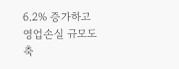6.2% 증가하고 영업손실 규모도 축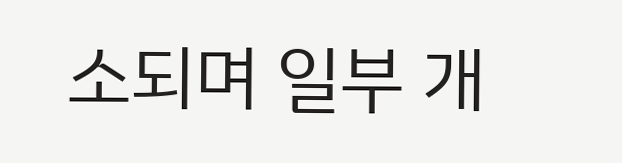소되며 일부 개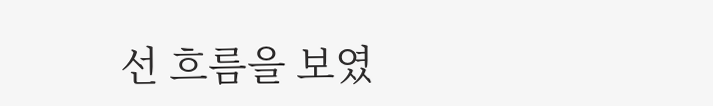선 흐름을 보였